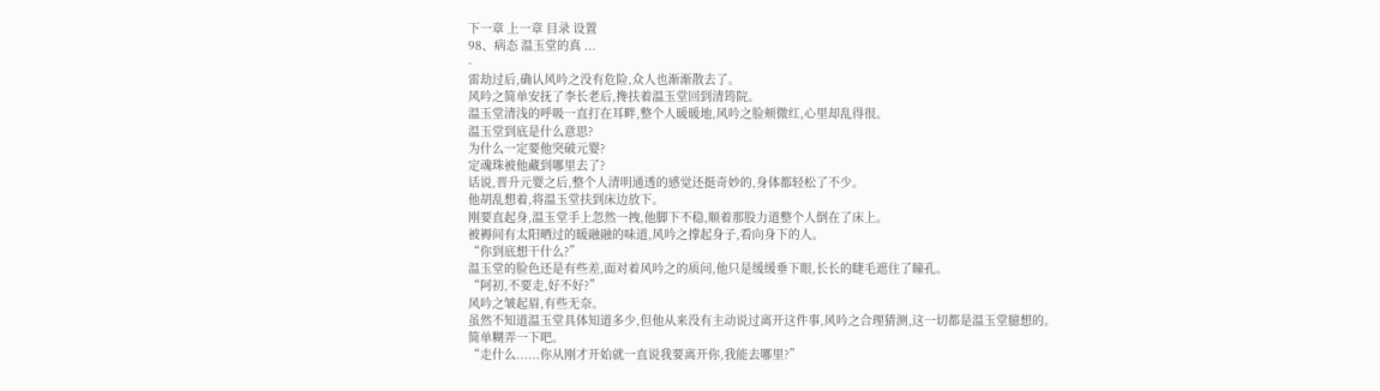下一章 上一章 目录 设置
98、病态 温玉堂的真 ...
-
雷劫过后,确认风吟之没有危险,众人也渐渐散去了。
风吟之简单安抚了李长老后,搀扶着温玉堂回到清筠院。
温玉堂清浅的呼吸一直打在耳畔,整个人暖暖地,风吟之脸颊微红,心里却乱得很。
温玉堂到底是什么意思?
为什么一定要他突破元婴?
定魂珠被他藏到哪里去了?
话说,晋升元婴之后,整个人清明通透的感觉还挺奇妙的,身体都轻松了不少。
他胡乱想着,将温玉堂扶到床边放下。
刚要直起身,温玉堂手上忽然一拽,他脚下不稳,顺着那股力道整个人倒在了床上。
被褥间有太阳晒过的暖融融的味道,风吟之撑起身子,看向身下的人。
“你到底想干什么?”
温玉堂的脸色还是有些差,面对着风吟之的质问,他只是缓缓垂下眼,长长的睫毛遮住了瞳孔。
“阿初,不要走,好不好?”
风吟之皱起眉,有些无奈。
虽然不知道温玉堂具体知道多少,但他从来没有主动说过离开这件事,风吟之合理猜测,这一切都是温玉堂臆想的。
简单糊弄一下吧。
“走什么......你从刚才开始就一直说我要离开你,我能去哪里?”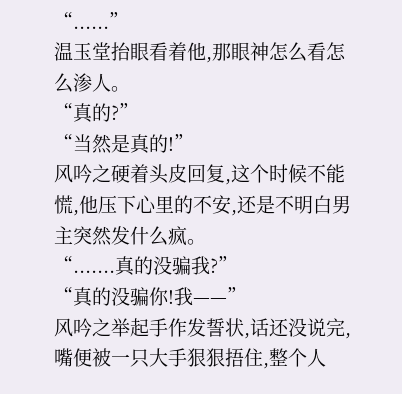“......”
温玉堂抬眼看着他,那眼神怎么看怎么渗人。
“真的?”
“当然是真的!”
风吟之硬着头皮回复,这个时候不能慌,他压下心里的不安,还是不明白男主突然发什么疯。
“.......真的没骗我?”
“真的没骗你!我——”
风吟之举起手作发誓状,话还没说完,嘴便被一只大手狠狠捂住,整个人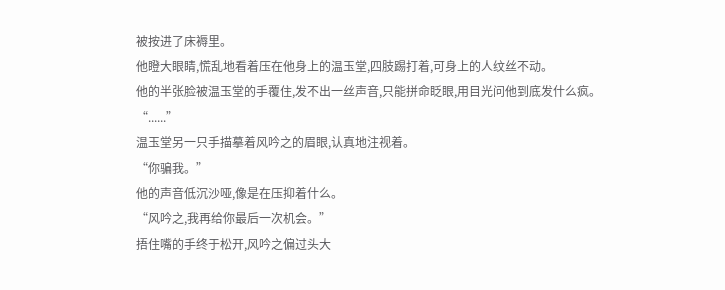被按进了床褥里。
他瞪大眼睛,慌乱地看着压在他身上的温玉堂,四肢踢打着,可身上的人纹丝不动。
他的半张脸被温玉堂的手覆住,发不出一丝声音,只能拼命眨眼,用目光问他到底发什么疯。
“......”
温玉堂另一只手描摹着风吟之的眉眼,认真地注视着。
“你骗我。”
他的声音低沉沙哑,像是在压抑着什么。
“风吟之,我再给你最后一次机会。”
捂住嘴的手终于松开,风吟之偏过头大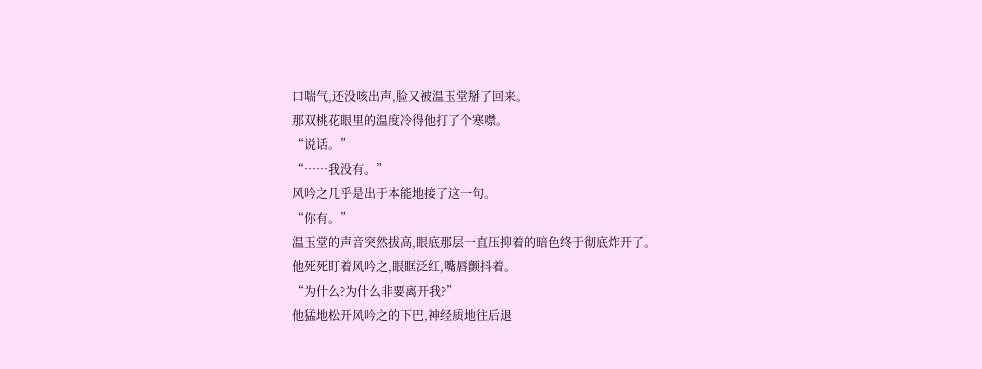口喘气,还没咳出声,脸又被温玉堂掰了回来。
那双桃花眼里的温度冷得他打了个寒噤。
“说话。”
“……我没有。”
风吟之几乎是出于本能地接了这一句。
“你有。”
温玉堂的声音突然拔高,眼底那层一直压抑着的暗色终于彻底炸开了。
他死死盯着风吟之,眼眶泛红,嘴唇颤抖着。
“为什么?为什么非要离开我?”
他猛地松开风吟之的下巴,神经质地往后退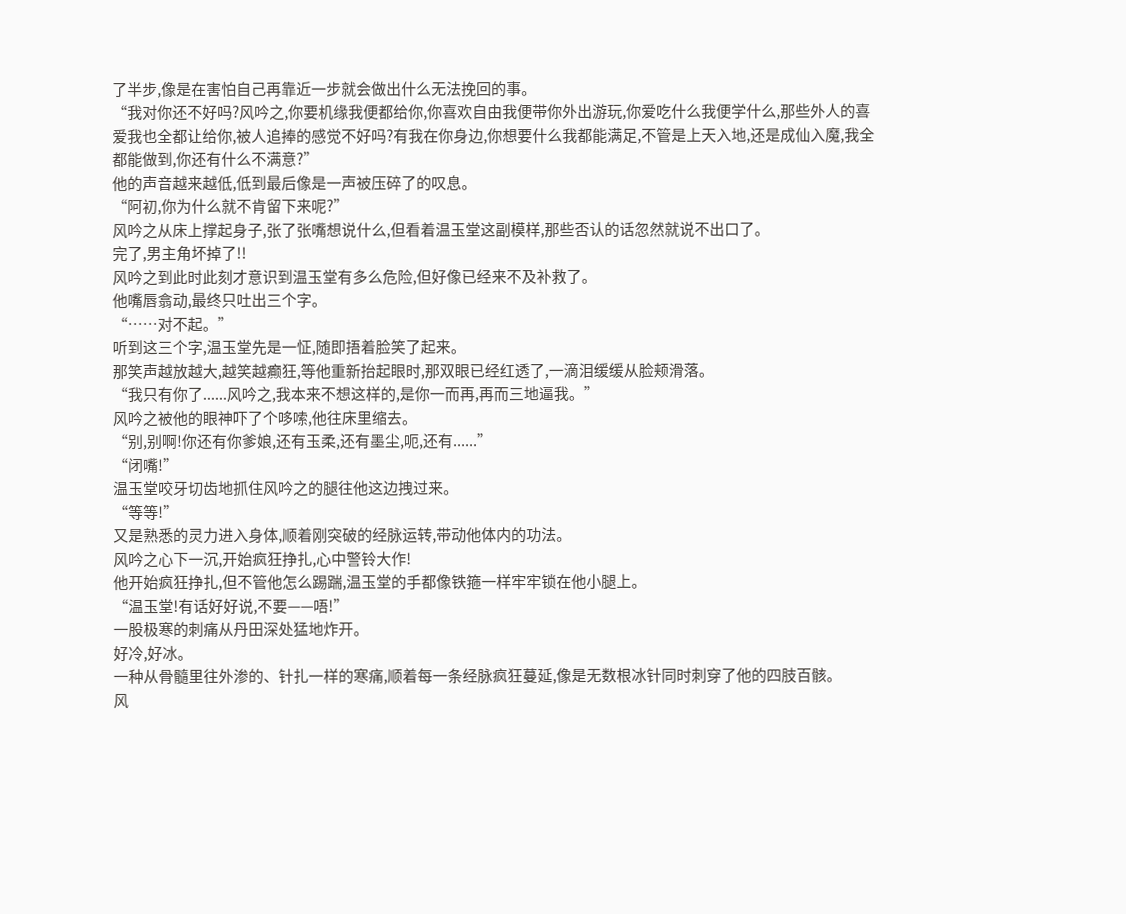了半步,像是在害怕自己再靠近一步就会做出什么无法挽回的事。
“我对你还不好吗?风吟之,你要机缘我便都给你,你喜欢自由我便带你外出游玩,你爱吃什么我便学什么,那些外人的喜爱我也全都让给你,被人追捧的感觉不好吗?有我在你身边,你想要什么我都能满足,不管是上天入地,还是成仙入魔,我全都能做到,你还有什么不满意?”
他的声音越来越低,低到最后像是一声被压碎了的叹息。
“阿初,你为什么就不肯留下来呢?”
风吟之从床上撑起身子,张了张嘴想说什么,但看着温玉堂这副模样,那些否认的话忽然就说不出口了。
完了,男主角坏掉了!!
风吟之到此时此刻才意识到温玉堂有多么危险,但好像已经来不及补救了。
他嘴唇翕动,最终只吐出三个字。
“……对不起。”
听到这三个字,温玉堂先是一怔,随即捂着脸笑了起来。
那笑声越放越大,越笑越癫狂,等他重新抬起眼时,那双眼已经红透了,一滴泪缓缓从脸颊滑落。
“我只有你了......风吟之,我本来不想这样的,是你一而再,再而三地逼我。”
风吟之被他的眼神吓了个哆嗦,他往床里缩去。
“别,别啊!你还有你爹娘,还有玉柔,还有墨尘,呃,还有......”
“闭嘴!”
温玉堂咬牙切齿地抓住风吟之的腿往他这边拽过来。
“等等!”
又是熟悉的灵力进入身体,顺着刚突破的经脉运转,带动他体内的功法。
风吟之心下一沉,开始疯狂挣扎,心中警铃大作!
他开始疯狂挣扎,但不管他怎么踢踹,温玉堂的手都像铁箍一样牢牢锁在他小腿上。
“温玉堂!有话好好说,不要——唔!”
一股极寒的刺痛从丹田深处猛地炸开。
好冷,好冰。
一种从骨髓里往外渗的、针扎一样的寒痛,顺着每一条经脉疯狂蔓延,像是无数根冰针同时刺穿了他的四肢百骸。
风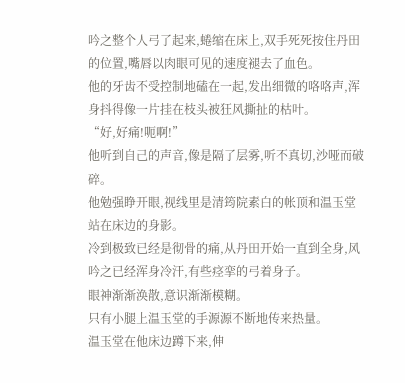吟之整个人弓了起来,蜷缩在床上,双手死死按住丹田的位置,嘴唇以肉眼可见的速度褪去了血色。
他的牙齿不受控制地磕在一起,发出细微的咯咯声,浑身抖得像一片挂在枝头被狂风撕扯的枯叶。
“好,好痛!呃啊!”
他听到自己的声音,像是隔了层雾,听不真切,沙哑而破碎。
他勉强睁开眼,视线里是清筠院素白的帐顶和温玉堂站在床边的身影。
冷到极致已经是彻骨的痛,从丹田开始一直到全身,风吟之已经浑身冷汗,有些痉挛的弓着身子。
眼神渐渐涣散,意识渐渐模糊。
只有小腿上温玉堂的手源源不断地传来热量。
温玉堂在他床边蹲下来,伸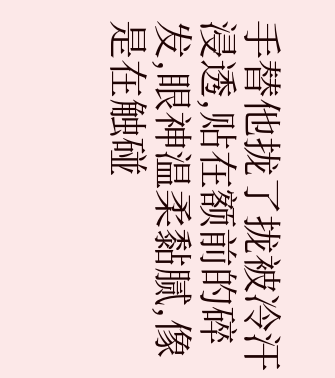手替他拢了拢被冷汗浸透,贴在额前的碎发,眼神温柔黏腻,像是在触碰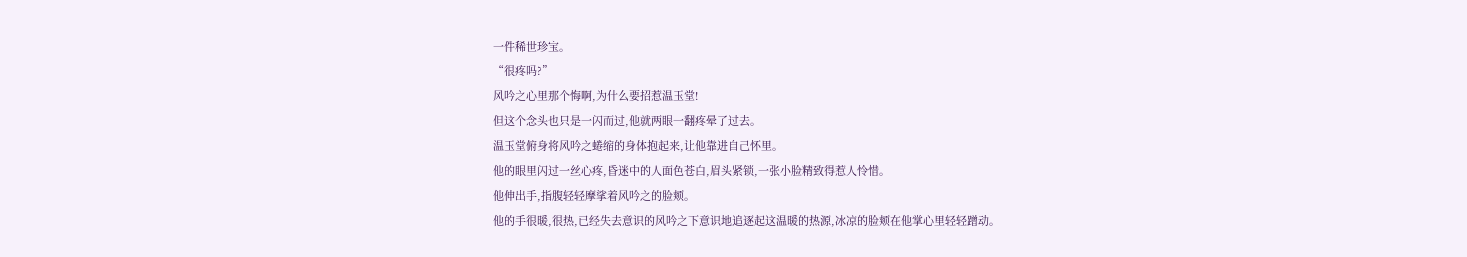一件稀世珍宝。
“很疼吗?”
风吟之心里那个悔啊,为什么要招惹温玉堂!
但这个念头也只是一闪而过,他就两眼一翻疼晕了过去。
温玉堂俯身将风吟之蜷缩的身体抱起来,让他靠进自己怀里。
他的眼里闪过一丝心疼,昏迷中的人面色苍白,眉头紧锁,一张小脸精致得惹人怜惜。
他伸出手,指腹轻轻摩挲着风吟之的脸颊。
他的手很暖,很热,已经失去意识的风吟之下意识地追逐起这温暖的热源,冰凉的脸颊在他掌心里轻轻蹭动。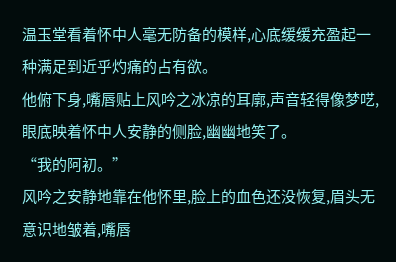温玉堂看着怀中人毫无防备的模样,心底缓缓充盈起一种满足到近乎灼痛的占有欲。
他俯下身,嘴唇贴上风吟之冰凉的耳廓,声音轻得像梦呓,眼底映着怀中人安静的侧脸,幽幽地笑了。
“我的阿初。”
风吟之安静地靠在他怀里,脸上的血色还没恢复,眉头无意识地皱着,嘴唇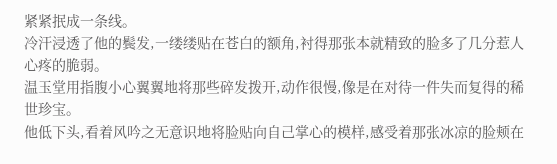紧紧抿成一条线。
冷汗浸透了他的鬓发,一缕缕贴在苍白的额角,衬得那张本就精致的脸多了几分惹人心疼的脆弱。
温玉堂用指腹小心翼翼地将那些碎发拨开,动作很慢,像是在对待一件失而复得的稀世珍宝。
他低下头,看着风吟之无意识地将脸贴向自己掌心的模样,感受着那张冰凉的脸颊在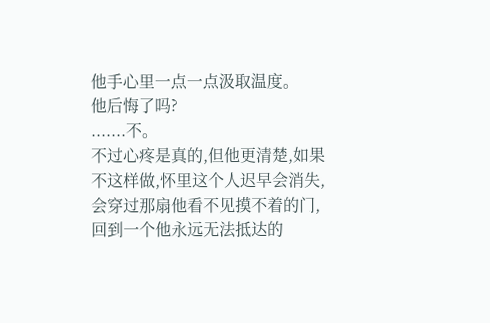他手心里一点一点汲取温度。
他后悔了吗?
.......不。
不过心疼是真的,但他更清楚,如果不这样做,怀里这个人迟早会消失,会穿过那扇他看不见摸不着的门,回到一个他永远无法抵达的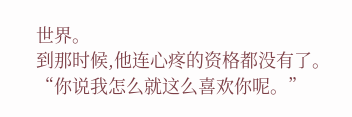世界。
到那时候,他连心疼的资格都没有了。
“你说我怎么就这么喜欢你呢。”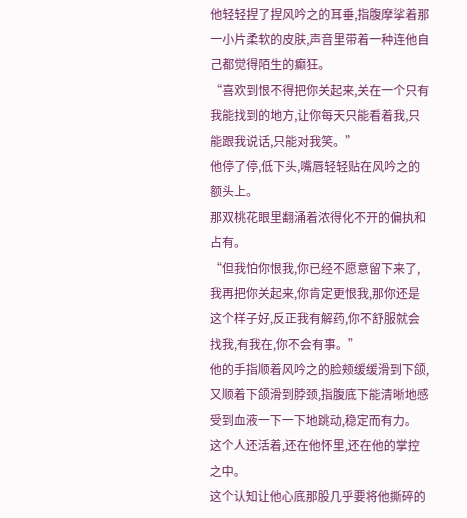他轻轻捏了捏风吟之的耳垂,指腹摩挲着那一小片柔软的皮肤,声音里带着一种连他自己都觉得陌生的癫狂。
“喜欢到恨不得把你关起来,关在一个只有我能找到的地方,让你每天只能看着我,只能跟我说话,只能对我笑。”
他停了停,低下头,嘴唇轻轻贴在风吟之的额头上。
那双桃花眼里翻涌着浓得化不开的偏执和占有。
“但我怕你恨我,你已经不愿意留下来了,我再把你关起来,你肯定更恨我,那你还是这个样子好,反正我有解药,你不舒服就会找我,有我在,你不会有事。”
他的手指顺着风吟之的脸颊缓缓滑到下颌,又顺着下颌滑到脖颈,指腹底下能清晰地感受到血液一下一下地跳动,稳定而有力。
这个人还活着,还在他怀里,还在他的掌控之中。
这个认知让他心底那股几乎要将他撕碎的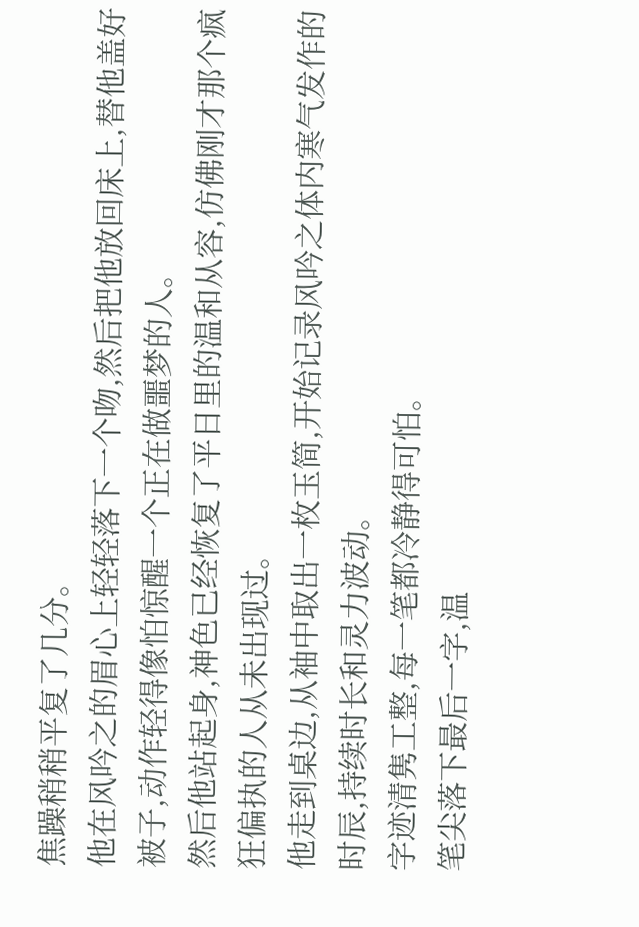焦躁稍稍平复了几分。
他在风吟之的眉心上轻轻落下一个吻,然后把他放回床上,替他盖好被子,动作轻得像怕惊醒一个正在做噩梦的人。
然后他站起身,神色已经恢复了平日里的温和从容,仿佛刚才那个疯狂偏执的人从未出现过。
他走到桌边,从袖中取出一枚玉简,开始记录风吟之体内寒气发作的时辰,持续时长和灵力波动。
字迹清隽工整,每一笔都冷静得可怕。
笔尖落下最后一字,温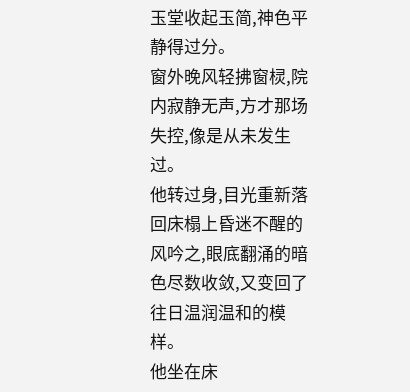玉堂收起玉简,神色平静得过分。
窗外晚风轻拂窗棂,院内寂静无声,方才那场失控,像是从未发生过。
他转过身,目光重新落回床榻上昏迷不醒的风吟之,眼底翻涌的暗色尽数收敛,又变回了往日温润温和的模样。
他坐在床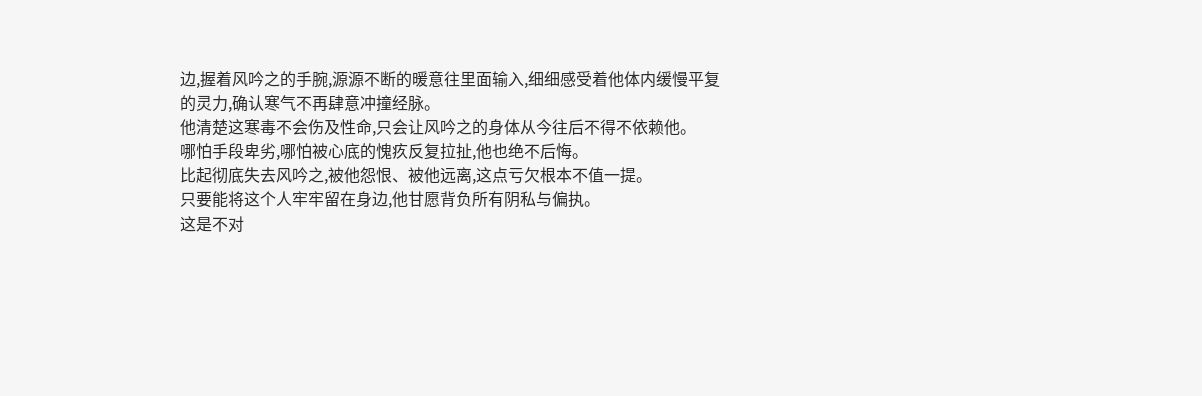边,握着风吟之的手腕,源源不断的暖意往里面输入,细细感受着他体内缓慢平复的灵力,确认寒气不再肆意冲撞经脉。
他清楚这寒毒不会伤及性命,只会让风吟之的身体从今往后不得不依赖他。
哪怕手段卑劣,哪怕被心底的愧疚反复拉扯,他也绝不后悔。
比起彻底失去风吟之,被他怨恨、被他远离,这点亏欠根本不值一提。
只要能将这个人牢牢留在身边,他甘愿背负所有阴私与偏执。
这是不对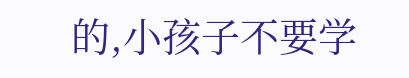的,小孩子不要学